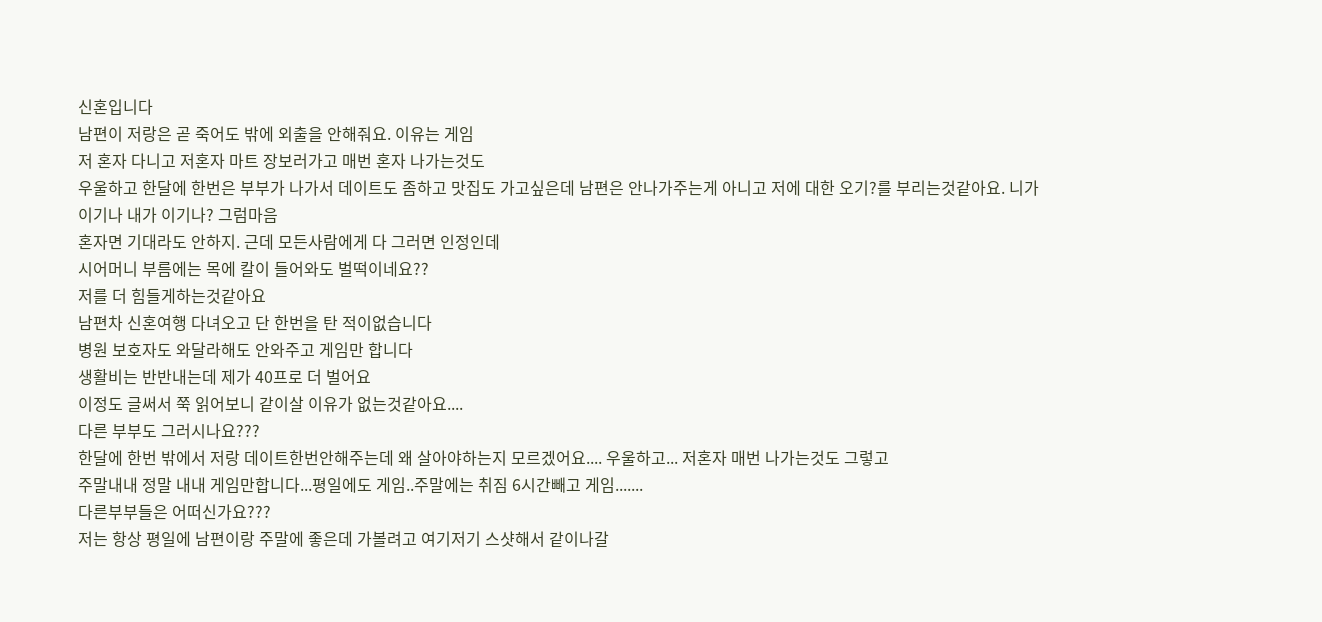신혼입니다
남편이 저랑은 곧 죽어도 밖에 외출을 안해줘요. 이유는 게임
저 혼자 다니고 저혼자 마트 장보러가고 매번 혼자 나가는것도
우울하고 한달에 한번은 부부가 나가서 데이트도 좀하고 맛집도 가고싶은데 남편은 안나가주는게 아니고 저에 대한 오기?를 부리는것같아요. 니가 이기나 내가 이기나? 그럼마음
혼자면 기대라도 안하지. 근데 모든사람에게 다 그러면 인정인데
시어머니 부름에는 목에 칼이 들어와도 벌떡이네요??
저를 더 힘들게하는것같아요
남편차 신혼여행 다녀오고 단 한번을 탄 적이없습니다
병원 보호자도 와달라해도 안와주고 게임만 합니다
생활비는 반반내는데 제가 40프로 더 벌어요
이정도 글써서 쭉 읽어보니 같이살 이유가 없는것같아요....
다른 부부도 그러시나요???
한달에 한번 밖에서 저랑 데이트한번안해주는데 왜 살아야하는지 모르겠어요.... 우울하고... 저혼자 매번 나가는것도 그렇고
주말내내 정말 내내 게임만합니다...평일에도 게임..주말에는 취짐 6시간빼고 게임.......
다른부부들은 어떠신가요???
저는 항상 평일에 남편이랑 주말에 좋은데 가볼려고 여기저기 스샷해서 같이나갈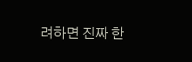려하면 진짜 한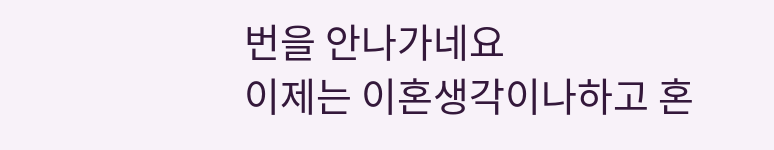번을 안나가네요
이제는 이혼생각이나하고 혼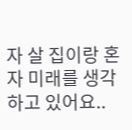자 살 집이랑 혼자 미래를 생각하고 있어요..